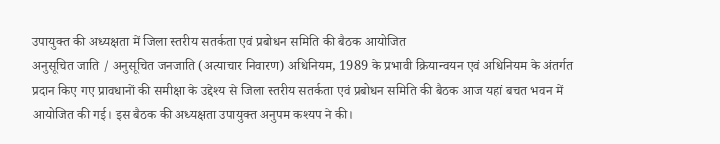उपायुक्त की अध्यक्षता में जिला स्तरीय सतर्कता एवं प्रबोधन समिति की बैठक आयोजित
अनुसूचित जाति / अनुसूचित जनजाति (अत्याचार निवारण) अधिनियम, 1989 के प्रभावी क्रियान्वयन एवं अधिनियम के अंतर्गत प्रदान किए गए प्रावधानों की समीक्षा के उद्देश्य से जिला स्तरीय सतर्कता एवं प्रबोधन समिति की बैठक आज यहां बचत भवन में आयोजित की गई। इस बैठक की अध्यक्षता उपायुक्त अनुपम कश्यप ने की।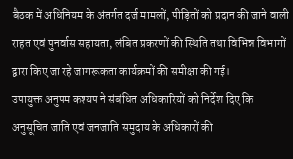बैठक में अधिनियम के अंतर्गत दर्ज मामलों, पीड़ितों को प्रदान की जाने वाली राहत एवं पुनर्वास सहायता, लंबित प्रकरणों की स्थिति तथा विभिन्न विभागों द्वारा किए जा रहे जागरूकता कार्यक्रमों की समीक्षा की गई।
उपायुक्त अनुपम कश्यप ने संबंधित अधिकारियों को निर्देश दिए कि अनुसूचित जाति एवं जनजाति समुदाय के अधिकारों की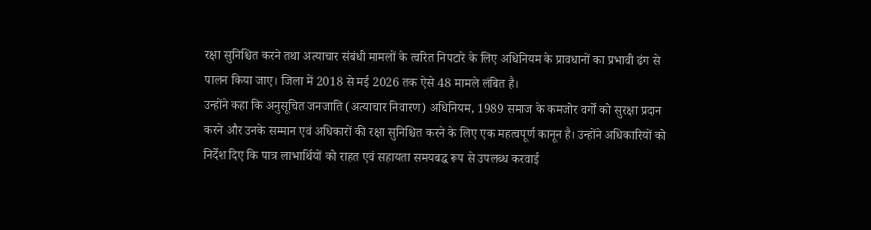रक्षा सुनिश्चित करने तथा अत्याचार संबंधी मामलों के त्वरित निपटारे के लिए अधिनियम के प्रावधानों का प्रभावी ढंग से पालन किया जाए। जिला में 2018 से मई 2026 तक ऐसे 48 मामले लंबित है।
उन्होंने कहा कि अनुसूचित जनजाति (अत्याचार निवारण) अधिनियम, 1989 समाज के कमजोर वर्गों को सुरक्षा प्रदान करने और उनके सम्मान एवं अधिकारों की रक्षा सुनिश्चित करने के लिए एक महत्वपूर्ण कानून है। उन्होंने अधिकारियों को निर्देश दिए कि पात्र लाभार्थियों को राहत एवं सहायता समयबद्ध रूप से उपलब्ध करवाई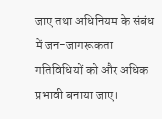जाए तथा अधिनियम के संबंध में जन-जागरूकता गतिविधियों को और अधिक प्रभावी बनाया जाए।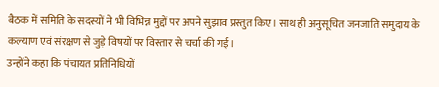बैठक में समिति के सदस्यों ने भी विभिन्न मुद्दों पर अपने सुझाव प्रस्तुत किए। साथ ही अनुसूचित जनजाति समुदाय के कल्याण एवं संरक्षण से जुड़े विषयों पर विस्तार से चर्चा की गई।
उन्होंने कहा कि पंचायत प्रतिनिधियों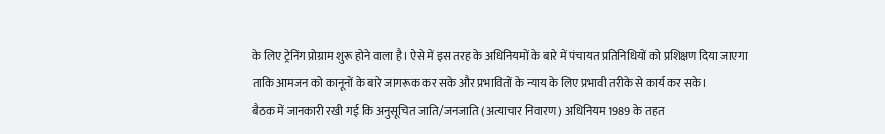के लिए ट्रेनिंग प्रोग्राम शुरू होने वाला है। ऐसे में इस तरह के अधिनियमों के बारे में पंचायत प्रतिनिधियों को प्रशिक्षण दिया जाएगा ताकि आमजन को कानूनों के बारे जागरूक कर सके और प्रभावितों के न्याय के लिए प्रभावी तरीके से कार्य कर सके।
बैठक में जानकारी रखी गई कि अनुसूचित जाति/जनजाति (अत्याचार निवारण) अधिनियम 1989 के तहत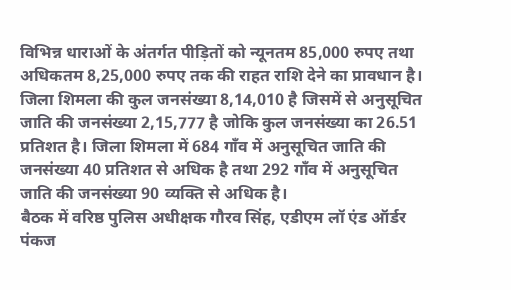विभिन्न धाराओं के अंतर्गत पीड़ितों को न्यूनतम 85,000 रुपए तथा अधिकतम 8,25,000 रुपए तक की राहत राशि देने का प्रावधान है। जिला शिमला की कुल जनसंख्या 8,14,010 है जिसमें से अनुसूचित जाति की जनसंख्या 2,15,777 है जोकि कुल जनसंख्या का 26.51 प्रतिशत है। जिला शिमला में 684 गाँव में अनुसूचित जाति की जनसंख्या 40 प्रतिशत से अधिक है तथा 292 गाँव में अनुसूचित जाति की जनसंख्या 90 व्यक्ति से अधिक है।
बैठक में वरिष्ठ पुलिस अधीक्षक गौरव सिंह, एडीएम लॉ एंड ऑर्डर पंकज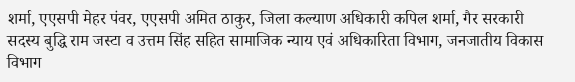शर्मा, एएसपी मेहर पंवर, एएसपी अमित ठाकुर, जिला कल्याण अधिकारी कपिल शर्मा, गैर सरकारी सदस्य बुद्धि राम जस्टा व उत्तम सिंह सहित सामाजिक न्याय एवं अधिकारिता विभाग, जनजातीय विकास विभाग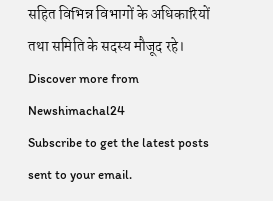सहित विभिन्न विभागों के अधिकारियों तथा समिति के सदस्य मौजूद रहे।
Discover more from Newshimachal24
Subscribe to get the latest posts sent to your email.